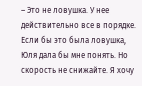– Это не ловушка. У нее действительно все в порядке. Если бы это была ловушка, Юля дала бы мне понять. Но скорость не снижайте. Я хочу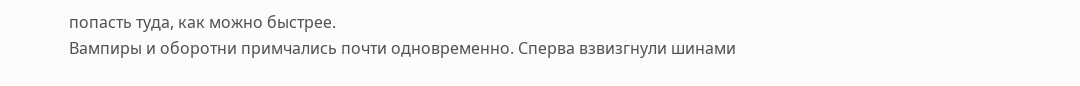попасть туда, как можно быстрее.
Вампиры и оборотни примчались почти одновременно. Сперва взвизгнули шинами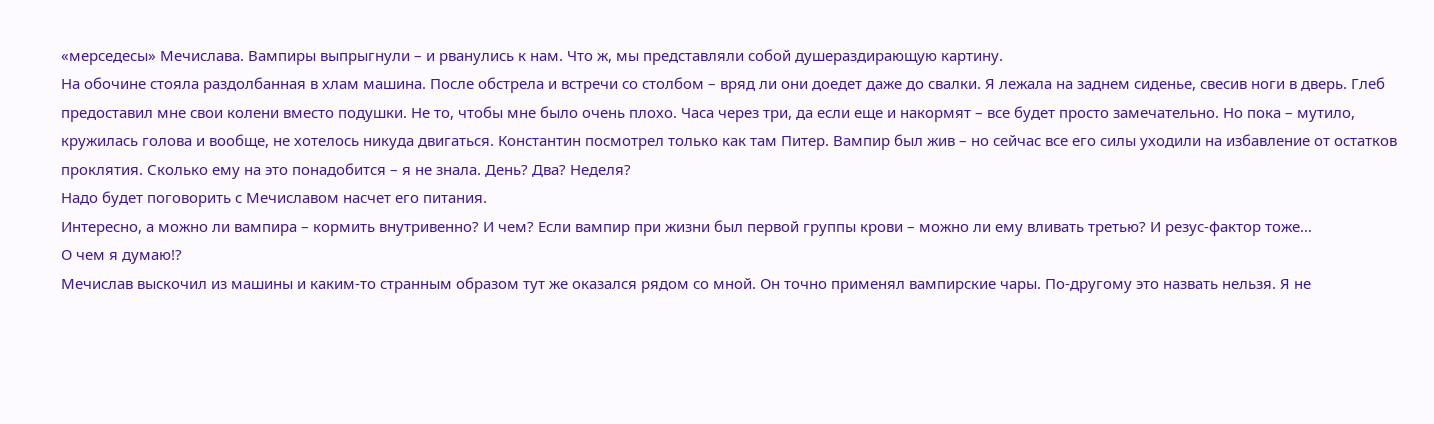«мерседесы» Мечислава. Вампиры выпрыгнули – и рванулись к нам. Что ж, мы представляли собой душераздирающую картину.
На обочине стояла раздолбанная в хлам машина. После обстрела и встречи со столбом – вряд ли они доедет даже до свалки. Я лежала на заднем сиденье, свесив ноги в дверь. Глеб предоставил мне свои колени вместо подушки. Не то, чтобы мне было очень плохо. Часа через три, да если еще и накормят – все будет просто замечательно. Но пока – мутило, кружилась голова и вообще, не хотелось никуда двигаться. Константин посмотрел только как там Питер. Вампир был жив – но сейчас все его силы уходили на избавление от остатков проклятия. Сколько ему на это понадобится – я не знала. День? Два? Неделя?
Надо будет поговорить с Мечиславом насчет его питания.
Интересно, а можно ли вампира – кормить внутривенно? И чем? Если вампир при жизни был первой группы крови – можно ли ему вливать третью? И резус-фактор тоже…
О чем я думаю!?
Мечислав выскочил из машины и каким-то странным образом тут же оказался рядом со мной. Он точно применял вампирские чары. По-другому это назвать нельзя. Я не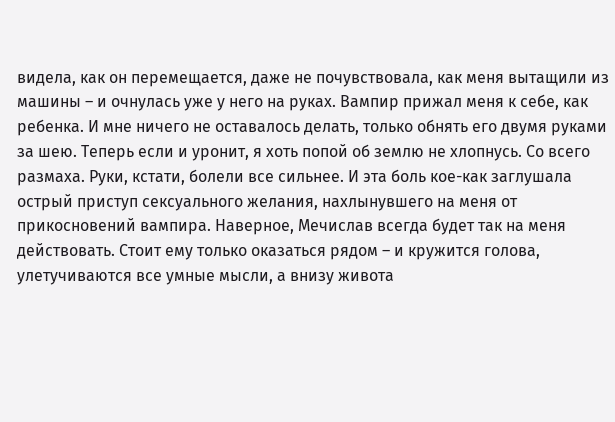видела, как он перемещается, даже не почувствовала, как меня вытащили из машины – и очнулась уже у него на руках. Вампир прижал меня к себе, как ребенка. И мне ничего не оставалось делать, только обнять его двумя руками за шею. Теперь если и уронит, я хоть попой об землю не хлопнусь. Со всего размаха. Руки, кстати, болели все сильнее. И эта боль кое-как заглушала острый приступ сексуального желания, нахлынувшего на меня от прикосновений вампира. Наверное, Мечислав всегда будет так на меня действовать. Стоит ему только оказаться рядом – и кружится голова, улетучиваются все умные мысли, а внизу живота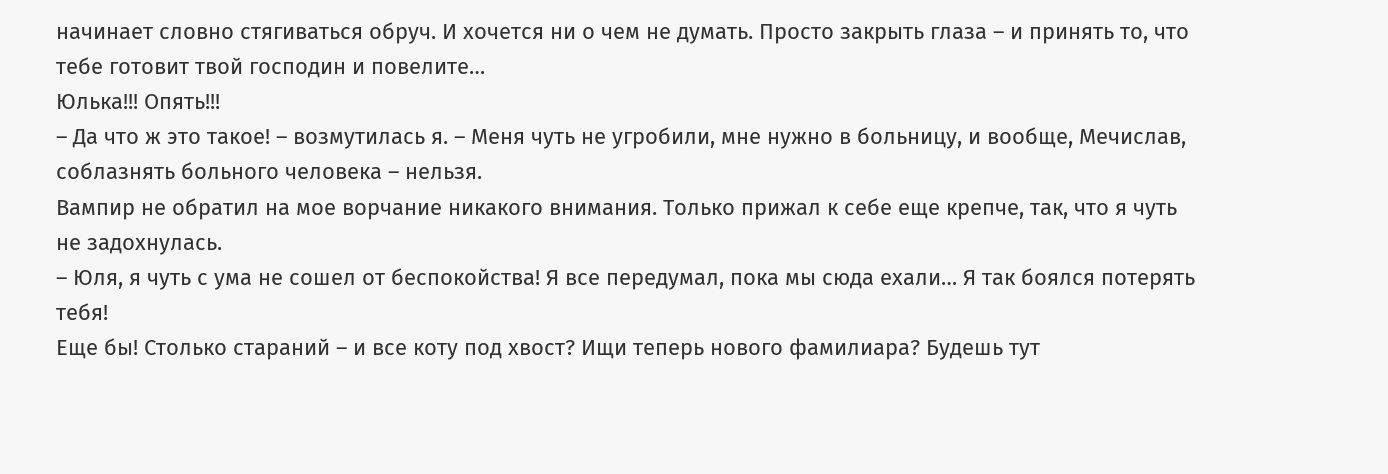начинает словно стягиваться обруч. И хочется ни о чем не думать. Просто закрыть глаза – и принять то, что тебе готовит твой господин и повелите…
Юлька!!! Опять!!!
– Да что ж это такое! – возмутилась я. – Меня чуть не угробили, мне нужно в больницу, и вообще, Мечислав, соблазнять больного человека – нельзя.
Вампир не обратил на мое ворчание никакого внимания. Только прижал к себе еще крепче, так, что я чуть не задохнулась.
– Юля, я чуть с ума не сошел от беспокойства! Я все передумал, пока мы сюда ехали… Я так боялся потерять тебя!
Еще бы! Столько стараний – и все коту под хвост? Ищи теперь нового фамилиара? Будешь тут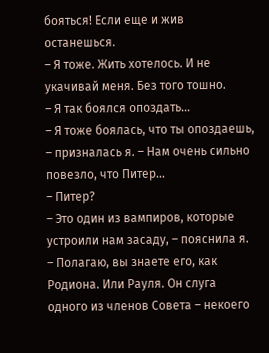бояться! Если еще и жив останешься.
– Я тоже. Жить хотелось. И не укачивай меня. Без того тошно.
– Я так боялся опоздать…
– Я тоже боялась, что ты опоздаешь, – призналась я. – Нам очень сильно повезло, что Питер…
– Питер?
– Это один из вампиров, которые устроили нам засаду, – пояснила я. – Полагаю, вы знаете его, как Родиона. Или Рауля. Он слуга одного из членов Совета – некоего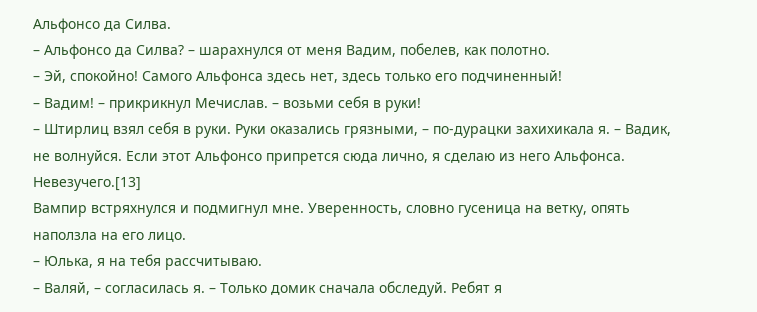Альфонсо да Силва.
– Альфонсо да Силва? – шарахнулся от меня Вадим, побелев, как полотно.
– Эй, спокойно! Самого Альфонса здесь нет, здесь только его подчиненный!
– Вадим! – прикрикнул Мечислав. – возьми себя в руки!
– Штирлиц взял себя в руки. Руки оказались грязными, – по-дурацки захихикала я. – Вадик, не волнуйся. Если этот Альфонсо припрется сюда лично, я сделаю из него Альфонса. Невезучего.[13]
Вампир встряхнулся и подмигнул мне. Уверенность, словно гусеница на ветку, опять наползла на его лицо.
– Юлька, я на тебя рассчитываю.
– Валяй, – согласилась я. – Только домик сначала обследуй. Ребят я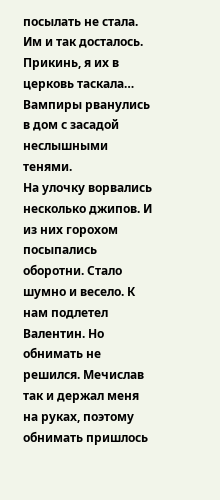посылать не стала. Им и так досталось. Прикинь, я их в церковь таскала…
Вампиры рванулись в дом с засадой неслышными тенями.
На улочку ворвались несколько джипов. И из них горохом посыпались оборотни. Стало шумно и весело. К нам подлетел Валентин. Но обнимать не решился. Мечислав так и держал меня на руках, поэтому обнимать пришлось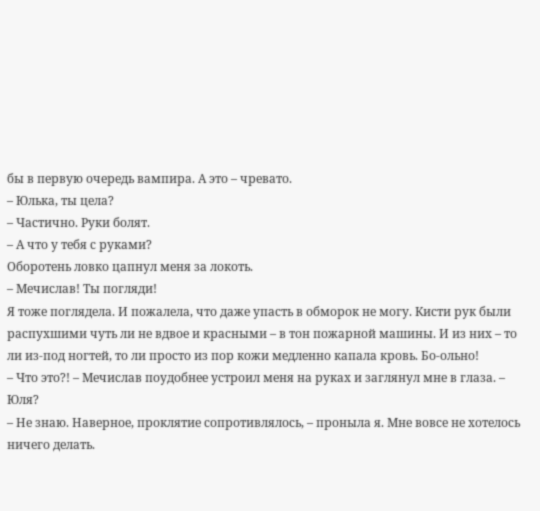бы в первую очередь вампира. А это – чревато.
– Юлька, ты цела?
– Частично. Руки болят.
– А что у тебя с руками?
Оборотень ловко цапнул меня за локоть.
– Мечислав! Ты погляди!
Я тоже поглядела. И пожалела, что даже упасть в обморок не могу. Кисти рук были распухшими чуть ли не вдвое и красными – в тон пожарной машины. И из них – то ли из-под ногтей, то ли просто из пор кожи медленно капала кровь. Бо-ольно!
– Что это?! – Мечислав поудобнее устроил меня на руках и заглянул мне в глаза. – Юля?
– Не знаю. Наверное, проклятие сопротивлялось, – проныла я. Мне вовсе не хотелось ничего делать.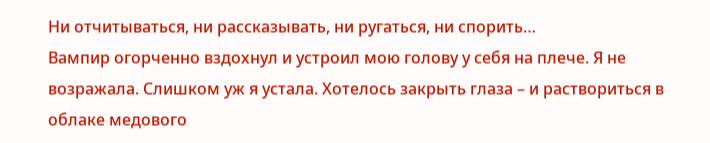Ни отчитываться, ни рассказывать, ни ругаться, ни спорить…
Вампир огорченно вздохнул и устроил мою голову у себя на плече. Я не возражала. Слишком уж я устала. Хотелось закрыть глаза – и раствориться в облаке медового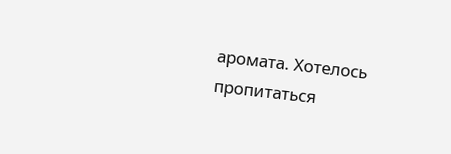аромата. Хотелось пропитаться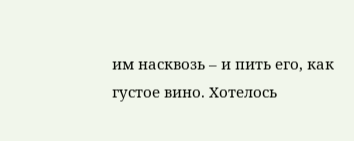им насквозь – и пить его, как густое вино. Хотелось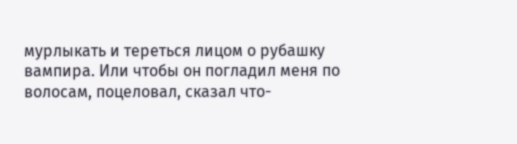мурлыкать и тереться лицом о рубашку вампира. Или чтобы он погладил меня по волосам, поцеловал, сказал что-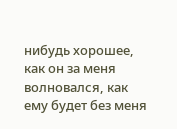нибудь хорошее, как он за меня волновался, как ему будет без меня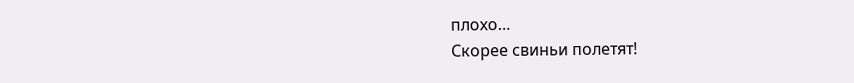плохо…
Скорее свиньи полетят!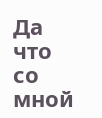Да что со мной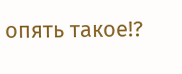опять такое!?